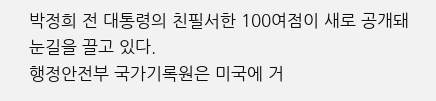박정희 전 대통령의 친필서한 100여점이 새로 공개돼 눈길을 끌고 있다.
행정안전부 국가기록원은 미국에 거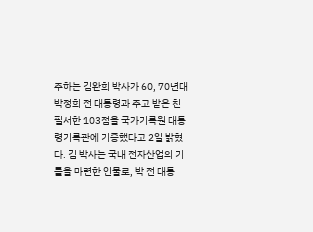주하는 김완희 박사가 60, 70년대 박정희 전 대통령과 주고 받은 친필서한 103점을 국가기록원 대통령기록관에 기증했다고 2일 밝혔다. 김 박사는 국내 전자산업의 기틀을 마련한 인물로, 박 전 대통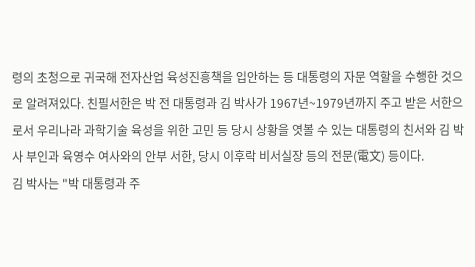령의 초청으로 귀국해 전자산업 육성진흥책을 입안하는 등 대통령의 자문 역할을 수행한 것으로 알려져있다. 친필서한은 박 전 대통령과 김 박사가 1967년~1979년까지 주고 받은 서한으로서 우리나라 과학기술 육성을 위한 고민 등 당시 상황을 엿볼 수 있는 대통령의 친서와 김 박사 부인과 육영수 여사와의 안부 서한, 당시 이후락 비서실장 등의 전문(電文) 등이다.
김 박사는 "박 대통령과 주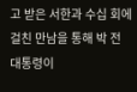고 받은 서한과 수십 회에 걸친 만남을 통해 박 전 대통령이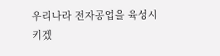우리나라 전자공업을 육성시키겠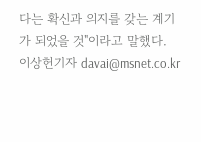다는 확신과 의지를 갖는 계기가 되었을 것"이라고 말했다.
이상헌기자 davai@msnet.co.kr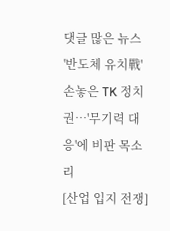댓글 많은 뉴스
'반도체 유치戰' 손놓은 TK 정치권…'무기력 대응'에 비판 목소리
[산업 입지 전쟁]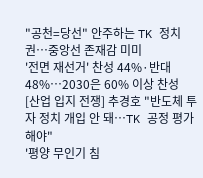"공천=당선" 안주하는 TK 정치권…중앙선 존재감 미미
'전면 재선거' 찬성 44%·반대 48%…2030은 60% 이상 찬성
[산업 입지 전쟁] 추경호 "반도체 투자 정치 개입 안 돼…TK 공정 평가해야"
'평양 무인기 침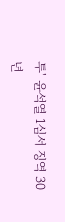투' 윤석열 1심서 징역 30년